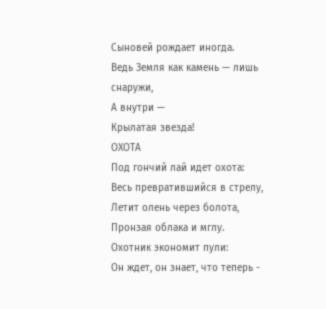Сыновей рождает иногда.
Ведь Земля как камень — лишь снаружи,
А внутри —
Крылатая звезда!
ОХОТА
Под гончий лай идет охота:
Весь превратившийся в стрелу,
Летит олень через болота,
Пронзая облака и мглу.
Охотник экономит пули:
Он ждет, он знает, что теперь -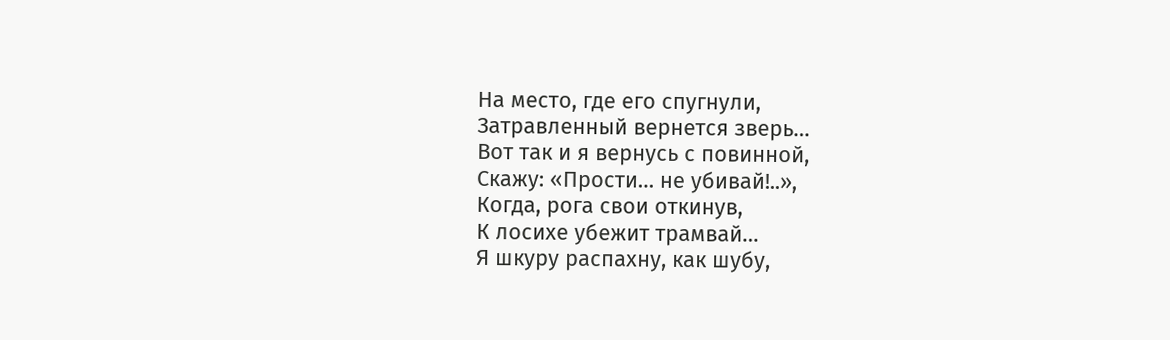На место, где его спугнули,
Затравленный вернется зверь…
Вот так и я вернусь с повинной,
Скажу: «Прости… не убивай!..»,
Когда, рога свои откинув,
К лосихе убежит трамвай…
Я шкуру распахну, как шубу,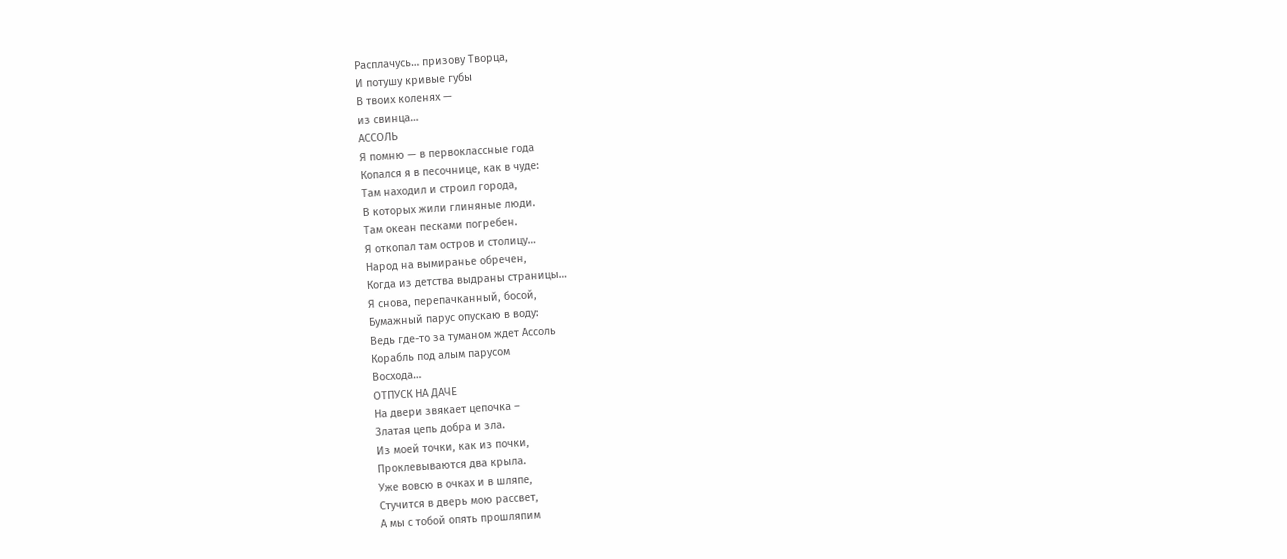Расплачусь… призову Творца,
И потушу кривые губы
В твоих коленях —
из свинца…
АССОЛЬ
Я помню — в первоклассные года
Копался я в песочнице, как в чуде:
Там находил и строил города,
В которых жили глиняные люди.
Там океан песками погребен.
Я откопал там остров и столицу…
Народ на вымиранье обречен,
Когда из детства выдраны страницы…
Я снова, перепачканный, босой,
Бумажный парус опускаю в воду:
Ведь где-то за туманом ждет Ассоль
Корабль под алым парусом
Восхода…
ОТПУСК НА ДАЧЕ
На двери звякает цепочка –
Златая цепь добра и зла.
Из моей точки, как из почки,
Проклевываются два крыла.
Уже вовсю в очках и в шляпе,
Стучится в дверь мою рассвет,
А мы с тобой опять прошляпим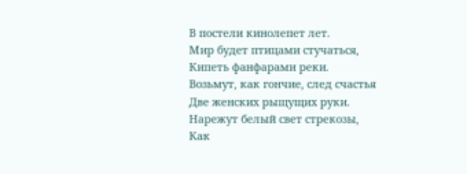В постели кинолепет лет.
Мир будет птицами стучаться,
Кипеть фанфарами реки.
Возьмут, как гончие, след счастья
Две женских рыщущих руки.
Нарежут белый свет стрекозы,
Как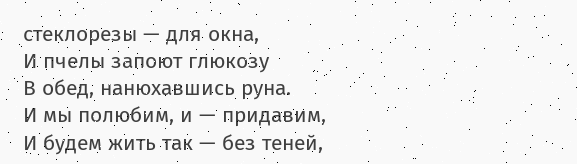стеклорезы — для окна,
И пчелы запоют глюкозу
В обед, нанюхавшись руна.
И мы полюбим, и — придавим,
И будем жить так — без теней,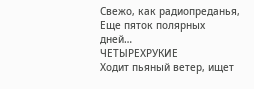Свежо, как радиопреданья,
Еще пяток полярных
дней…
ЧЕТЫРЕХРУКИЕ
Ходит пьяный ветер, ищет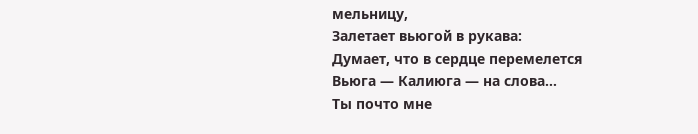мельницу,
Залетает вьюгой в рукава:
Думает, что в сердце перемелется
Вьюга — Калиюга — на слова…
Ты почто мне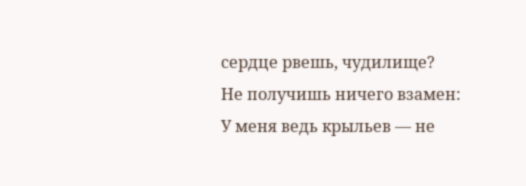сердце рвешь, чудилище?
Не получишь ничего взамен:
У меня ведь крыльев — не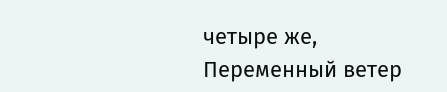четыре же,
Переменный ветер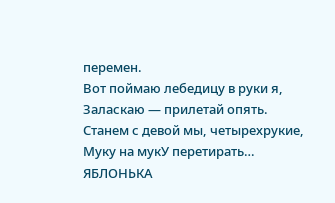перемен.
Вот поймаю лебедицу в руки я,
Заласкаю — прилетай опять.
Станем с девой мы, четырехрукие,
Муку на мукУ перетирать…
ЯБЛОНЬКА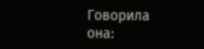Говорила она: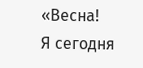«Весна!
Я сегодня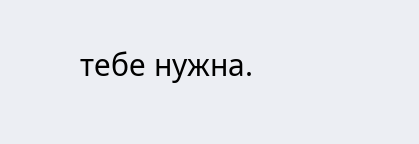тебе нужна.